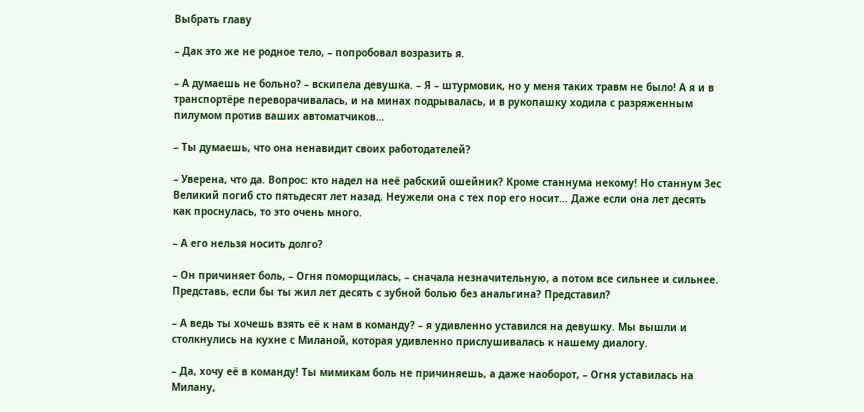Выбрать главу

– Дак это же не родное тело, – попробовал возразить я.

– А думаешь не больно? – вскипела девушка. – Я – штурмовик, но у меня таких травм не было! А я и в транспортёре переворачивалась, и на минах подрывалась, и в рукопашку ходила с разряженным пилумом против ваших автоматчиков…

– Ты думаешь, что она ненавидит своих работодателей?

– Уверена, что да. Вопрос: кто надел на неё рабский ошейник? Кроме станнума некому! Но станнум Зес Великий погиб сто пятьдесят лет назад. Неужели она с тех пор его носит… Даже если она лет десять как проснулась, то это очень много.

– А его нельзя носить долго?

– Он причиняет боль, – Огня поморщилась, – сначала незначительную, а потом все сильнее и сильнее. Представь, если бы ты жил лет десять с зубной болью без анальгина? Представил?

– А ведь ты хочешь взять её к нам в команду? – я удивленно уставился на девушку. Мы вышли и столкнулись на кухне с Миланой, которая удивленно прислушивалась к нашему диалогу.

– Да, хочу её в команду! Ты мимикам боль не причиняешь, а даже наоборот, – Огня уставилась на Милану,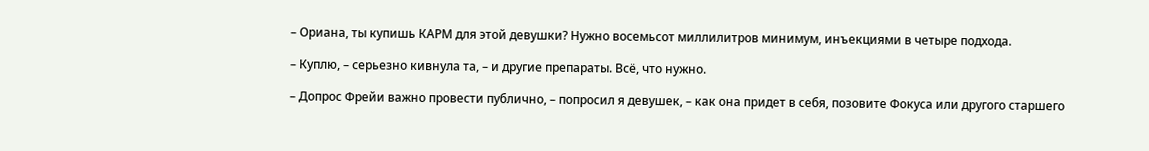– Ориана, ты купишь КАРМ для этой девушки? Нужно восемьсот миллилитров минимум, инъекциями в четыре подхода.

– Куплю, – серьезно кивнула та, – и другие препараты. Всё, что нужно.

– Допрос Фрейи важно провести публично, – попросил я девушек, – как она придет в себя, позовите Фокуса или другого старшего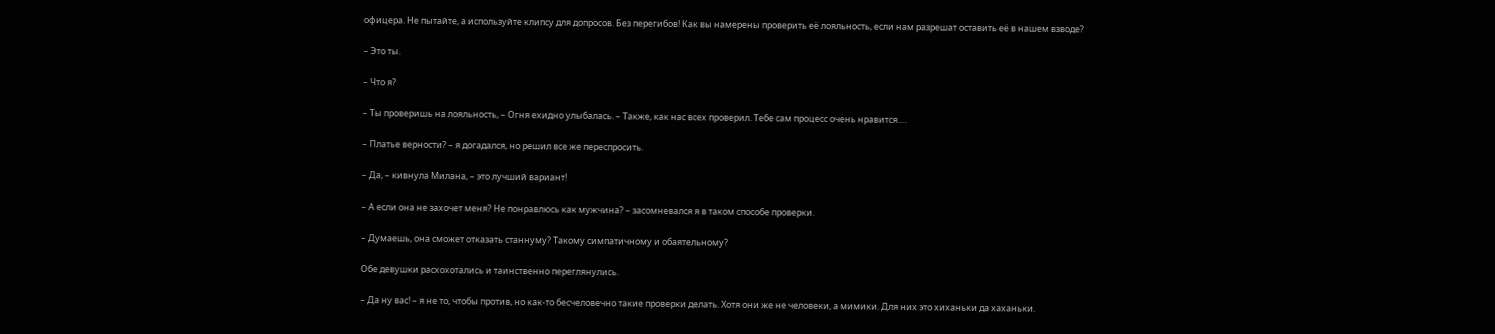офицера. Не пытайте, а используйте клипсу для допросов. Без перегибов! Как вы намерены проверить её лояльность, если нам разрешат оставить её в нашем взводе?

– Это ты.

– Что я?

– Ты проверишь на лояльность, – Огня ехидно улыбалась. – Также, как нас всех проверил. Тебе сам процесс очень нравится….

– Платье верности? – я догадался, но решил все же переспросить.

– Да, – кивнула Милана, – это лучший вариант!

– А если она не захочет меня? Не понравлюсь как мужчина? – засомневался я в таком способе проверки.

– Думаешь, она сможет отказать станнуму? Такому симпатичному и обаятельному?

Обе девушки расхохотались и таинственно переглянулись.

– Да ну вас! – я не то, чтобы против, но как-то бесчеловечно такие проверки делать. Хотя они же не человеки, а мимики. Для них это хиханьки да хаханьки.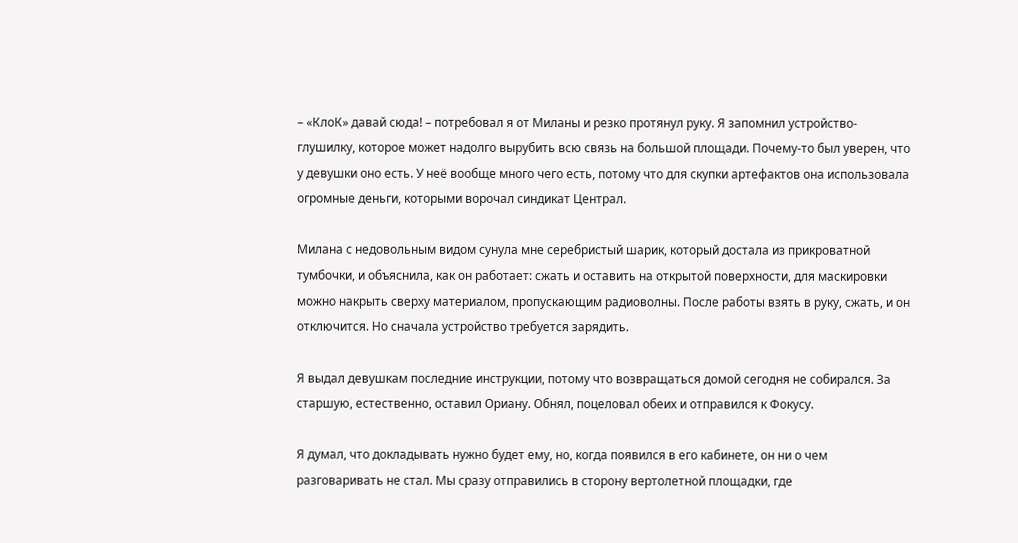– «КлоК» давай сюда! – потребовал я от Миланы и резко протянул руку. Я запомнил устройство-глушилку, которое может надолго вырубить всю связь на большой площади. Почему-то был уверен, что у девушки оно есть. У неё вообще много чего есть, потому что для скупки артефактов она использовала огромные деньги, которыми ворочал синдикат Централ.

Милана с недовольным видом сунула мне серебристый шарик, который достала из прикроватной тумбочки, и объяснила, как он работает: сжать и оставить на открытой поверхности, для маскировки можно накрыть сверху материалом, пропускающим радиоволны. После работы взять в руку, сжать, и он отключится. Но сначала устройство требуется зарядить.

Я выдал девушкам последние инструкции, потому что возвращаться домой сегодня не собирался. За старшую, естественно, оставил Ориану. Обнял, поцеловал обеих и отправился к Фокусу.

Я думал, что докладывать нужно будет ему, но, когда появился в его кабинете, он ни о чем разговаривать не стал. Мы сразу отправились в сторону вертолетной площадки, где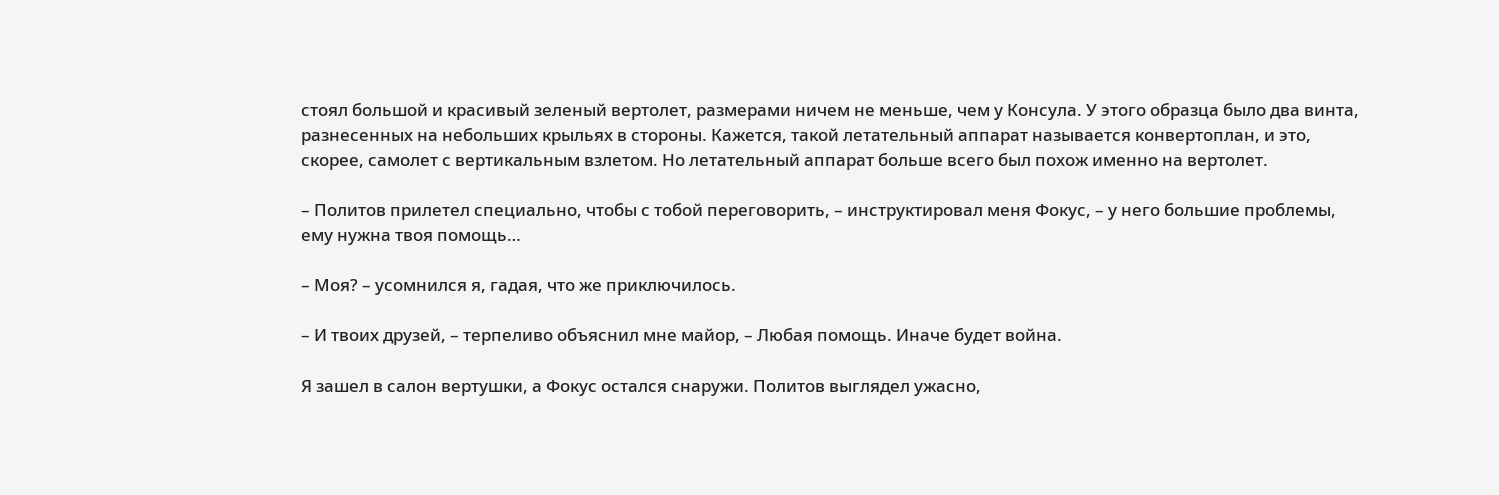стоял большой и красивый зеленый вертолет, размерами ничем не меньше, чем у Консула. У этого образца было два винта, разнесенных на небольших крыльях в стороны. Кажется, такой летательный аппарат называется конвертоплан, и это, скорее, самолет с вертикальным взлетом. Но летательный аппарат больше всего был похож именно на вертолет.

– Политов прилетел специально, чтобы с тобой переговорить, – инструктировал меня Фокус, – у него большие проблемы, ему нужна твоя помощь…

– Моя? – усомнился я, гадая, что же приключилось.

– И твоих друзей, – терпеливо объяснил мне майор, – Любая помощь. Иначе будет война.

Я зашел в салон вертушки, а Фокус остался снаружи. Политов выглядел ужасно,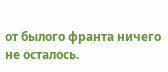от былого франта ничего не осталось.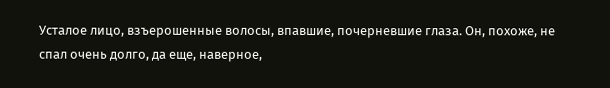Усталое лицо, взъерошенные волосы, впавшие, почерневшие глаза. Он, похоже, не спал очень долго, да еще, наверное,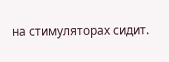на стимуляторах сидит.